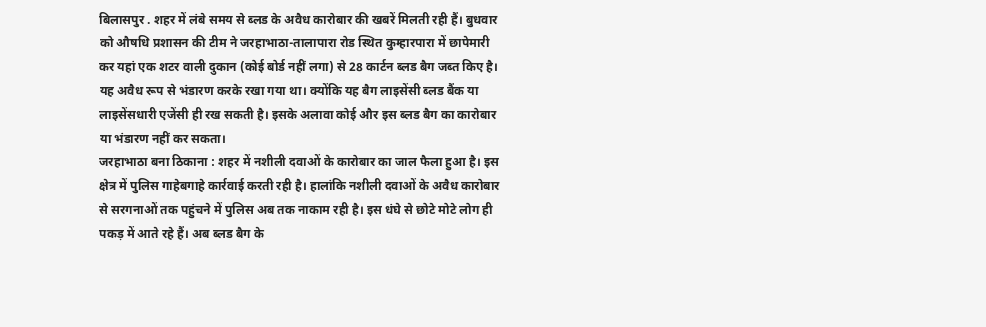बिलासपुर . शहर में लंबे समय से ब्लड के अवैध कारोबार की खबरें मिलती रही हैं। बुधवार को औषधि प्रशासन की टीम ने जरहाभाठा-तालापारा रोड स्थित कुम्हारपारा में छापेमारी कर यहां एक शटर वाली दुकान (कोई बोर्ड नहीं लगा) से 28 कार्टन ब्लड बैग जब्त किए है। यह अवैध रूप से भंडारण करके रखा गया था। क्योंकि यह बैग लाइसेंसी ब्लड बैंक या लाइसेंसधारी एजेंसी ही रख सकती है। इसके अलावा कोई और इस ब्लड बैग का कारोबार या भंडारण नहीं कर सकता।
जरहाभाठा बना ठिकाना : शहर में नशीली दवाओं के कारोबार का जाल फैला हुआ है। इस क्षेत्र में पुलिस गाहेबगाहे कार्रवाई करती रही है। हालांकि नशीली दवाओं के अवैध कारोबार से सरगनाओं तक पहुंचने में पुलिस अब तक नाकाम रही है। इस धंघे से छोटे मोटे लोग ही पकड़ में आते रहे हैं। अब ब्लड बैग के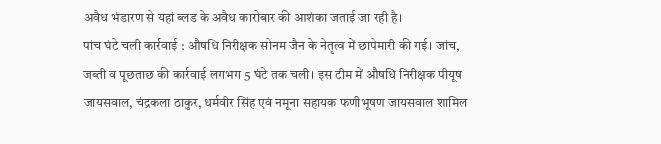अवैध भंडारण से यहां ब्लड के अवैध कारोबार की आशंका जताई जा रही है।
पांच घंटे चली कार्रवाई : औषधि निरीक्षक सोनम जैन के नेतृत्व में छापेमारी की गई। जांच, जब्ती व पूछताछ की कार्रवाई लगभग 5 घंटे तक चली। इस टीम में औषधि निरीक्षक पीयूष जायसवाल, चंद्रकला ठाकुर, धर्मवीर सिंह एवं नमूना सहायक फणीभूषण जायसवाल शामिल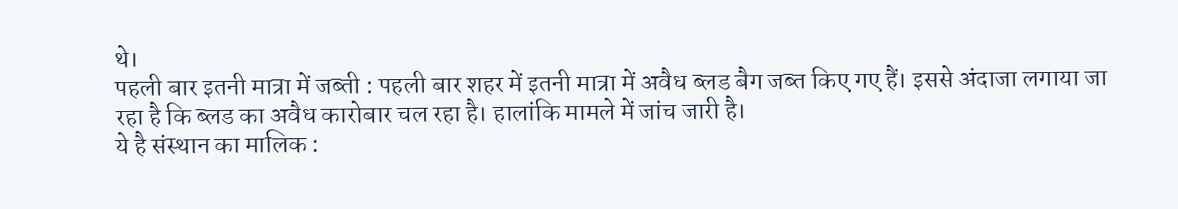थे।
पहली बार इतनी मात्रा में जब्ती : पहली बार शहर में इतनी मात्रा में अवैध ब्लड बैग जब्त किए गए हैं। इससे अंदाजा लगाया जा रहा है कि ब्लड का अवैध कारोबार चल रहा है। हालांकि मामले में जांच जारी है।
ये है संस्थान का मालिक :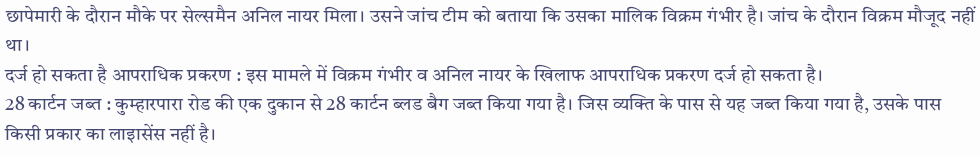छापेमारी के दौरान मौके पर सेल्समैन अनिल नायर मिला। उसने जांच टीम को बताया कि उसका मालिक विक्रम गंभीर है। जांच के दौरान विक्रम मौजूद नहीं था।
दर्ज हो सकता है आपराधिक प्रकरण : इस मामले में विक्रम गंभीर व अनिल नायर के खिलाफ आपराधिक प्रकरण दर्ज हो सकता है।
28 कार्टन जब्त : कुम्हारपारा रोड की एक दुकान से 28 कार्टन ब्लड बैग जब्त किया गया है। जिस व्यक्ति के पास से यह जब्त किया गया है, उसके पास किसी प्रकार का लाइासेंस नहीं है।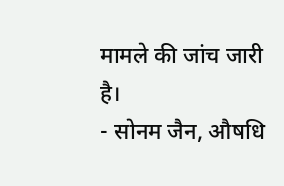मामले की जांच जारी है।
- सोनम जैन, औषधि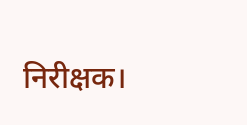निरीक्षक।